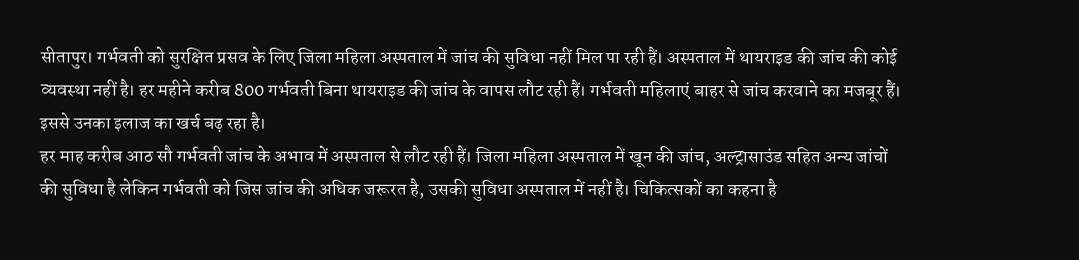सीतापुर। गर्भवती को सुरक्षित प्रसव के लिए जिला महिला अस्पताल में जांच की सुविधा नहीं मिल पा रही हैं। अस्पताल में थायराइड की जांच की कोई व्यवस्था नहीं है। हर महीने करीब 800 गर्भवती बिना थायराइड की जांच के वापस लौट रही हैं। गर्भवती महिलाएं बाहर से जांच करवाने का मजबूर हैं। इससे उनका इलाज का खर्च बढ़ रहा है।
हर माह करीब आठ सौ गर्भवती जांच के अभाव में अस्पताल से लौट रही हैं। जिला महिला अस्पताल में खून की जांच, अल्ट्रासाउंड सहित अन्य जांचों की सुविधा है लेकिन गर्भवती को जिस जांच की अधिक जरूरत है, उसकी सुविधा अस्पताल में नहीं है। चिकित्सकों का कहना है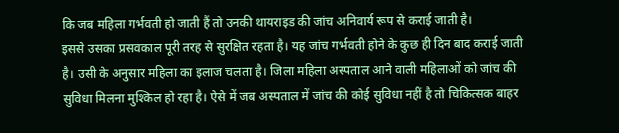कि जब महिला गर्भवती हो जाती हैं तो उनकी थायराइड की जांच अनिवार्य रूप से कराई जाती है।
इससे उसका प्रसवकाल पूरी तरह से सुरक्षित रहता है। यह जांच गर्भवती होने के कुछ ही दिन बाद कराई जाती है। उसी के अनुसार महिला का इलाज चलता है। जिला महिला अस्पताल आने वाली महिलाओं को जांच की सुविधा मिलना मुश्किल हो रहा है। ऐसे में जब अस्पताल में जांच की कोई सुविधा नहीं है तो चिकित्सक बाहर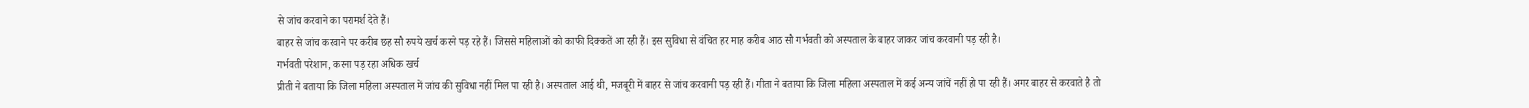से जांच करवाने का परामर्श देते हैं।
बाहर से जांच करवाने पर करीब छह सौ रुपये खर्च करने पड़ रहे हैं। जिससे महिलाओं को काफी दिक्कतें आ रही हैं। इस सुविधा से वंचित हर माह करीब आठ सौ गर्भवती को अस्पताल के बाहर जाकर जांच करवानी पड़ रही है।
गर्भवती परेशान, करना पड़ रहा अधिक खर्च
प्रीती ने बताया कि जिला महिला अस्पताल में जांच की सुविधा नहीं मिल पा रही है। अस्पताल आई थी, मजबूरी में बाहर से जांच करवानी पड़ रही हैं। गीता ने बताया कि जिला महिला अस्पताल में कई अन्य जांचें नहीं हो पा रही हैं। अगर बाहर से करवाते है तो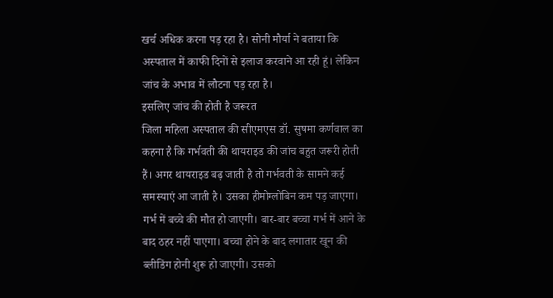खर्च अधिक करना पड़ रहा है। सोनी मौर्या ने बताया कि अस्पताल में काफी दिनों से इलाज करवाने आ रही हूं। लेकिन जांच के अभाव में लौटना पड़ रहा है।
इसलिए जांच की होती है जरूरत
जिला महिला अस्पताल की सीएमएस डॉ. सुषमा कर्णवाल का कहना है कि गर्भवती की थायराइड की जांच बहुत जरूरी होती हैं। अगर थायराइड बढ़ जाती है तो गर्भवती के सामने कई समस्याएं आ जाती है। उसका हीमोग्लोबिन कम पड़ जाएगा। गर्भ में बच्चे की मौत हो जाएगी। बार-बार बच्चा गर्भ में आने के बाद ठहर नहीं पाएगा। बच्चा होने के बाद लगातार खून की ब्लीडिंग होनी शुरू हो जाएगी। उसको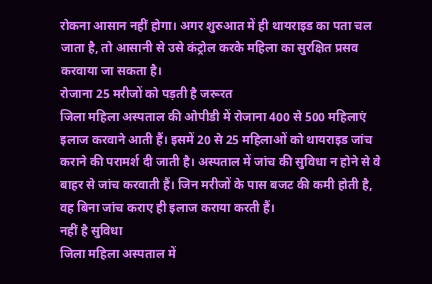रोकना आसान नहीं होगा। अगर शुरुआत में ही थायराइड का पता चल जाता है, तो आसानी से उसे कंट्रोल करके महिला का सुरक्षित प्रसव करवाया जा सकता है।
रोजाना 25 मरीजों को पड़ती है जरूरत
जिला महिला अस्पताल की ओपीडी में रोजाना 400 से 500 महिलाएं इलाज करवाने आती हैं। इसमें 20 से 25 महिलाओं को थायराइड जांच कराने की परामर्श दी जाती है। अस्पताल में जांच की सुविधा न होने से वे बाहर से जांच करवाती हैं। जिन मरीजों के पास बजट की कमी होती है, वह बिना जांच कराए ही इलाज कराया करती हैं।
नहीं है सुविधा
जिला महिला अस्पताल में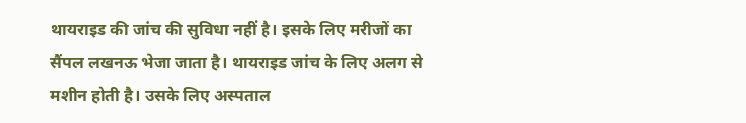थायराइड की जांच की सुविधा नहीं है। इसके लिए मरीजों का सैंपल लखनऊ भेजा जाता है। थायराइड जांच के लिए अलग से मशीन होती है। उसके लिए अस्पताल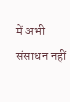में अभी संसाधन नहीं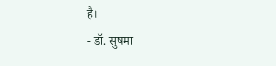है।
- डॉ. सुषमा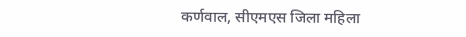कर्णवाल, सीएमएस जिला महिला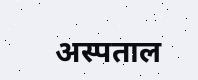अस्पताल